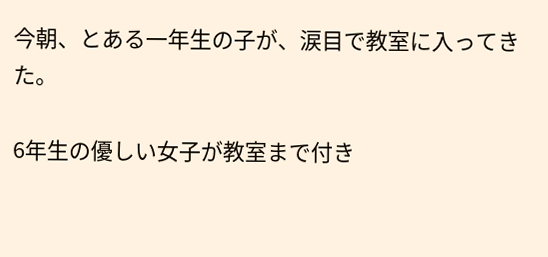今朝、とある一年生の子が、涙目で教室に入ってきた。

6年生の優しい女子が教室まで付き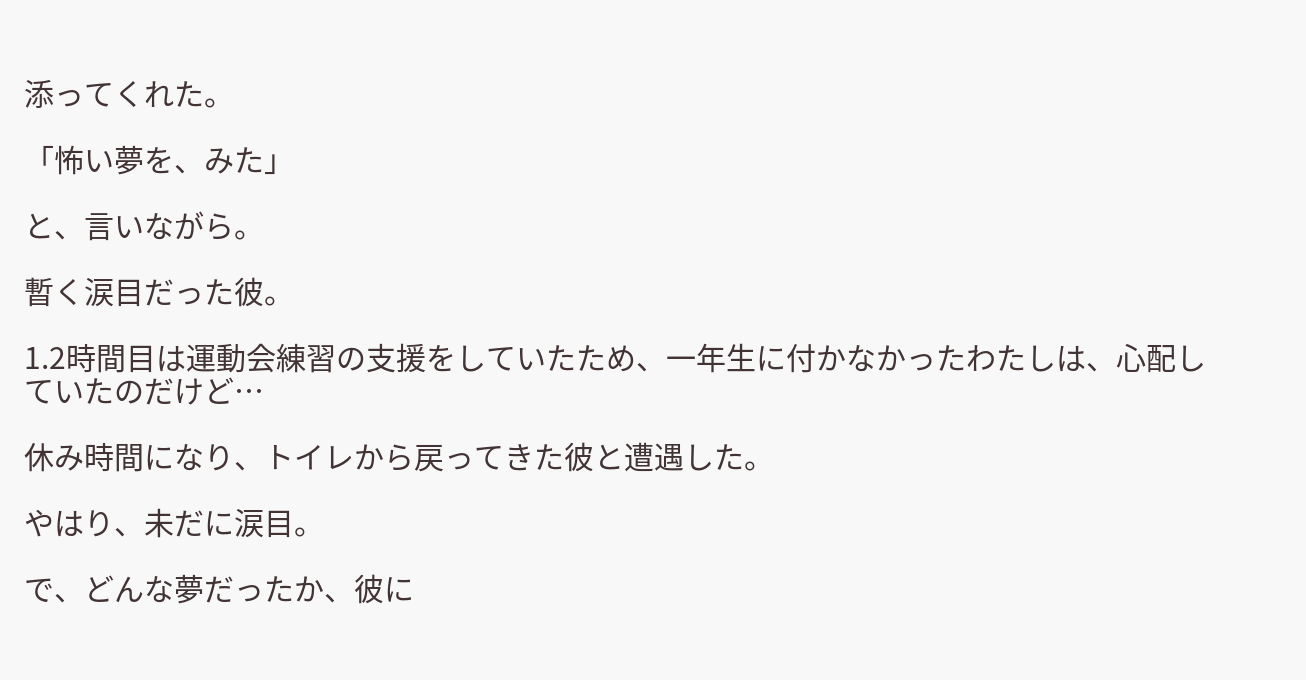添ってくれた。

「怖い夢を、みた」

と、言いながら。

暫く涙目だった彼。

1.2時間目は運動会練習の支援をしていたため、一年生に付かなかったわたしは、心配していたのだけど…

休み時間になり、トイレから戻ってきた彼と遭遇した。

やはり、未だに涙目。

で、どんな夢だったか、彼に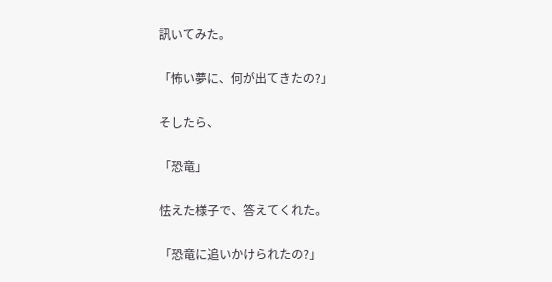訊いてみた。

「怖い夢に、何が出てきたの?」

そしたら、

「恐竜」

怯えた様子で、答えてくれた。

「恐竜に追いかけられたの?」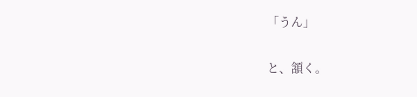「うん」

と、頷く。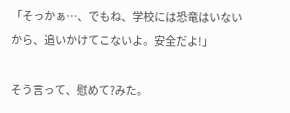「そっかぁ…、でもね、学校には恐竜はいないから、追いかけてこないよ。安全だよ!」

そう言って、慰めて?みた。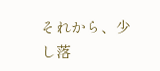それから、少し落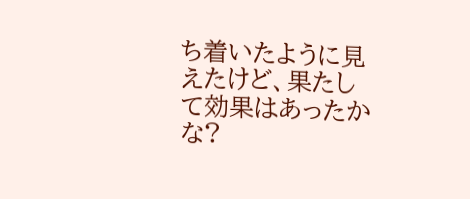ち着いたように見えたけど、果たして効果はあったかな?